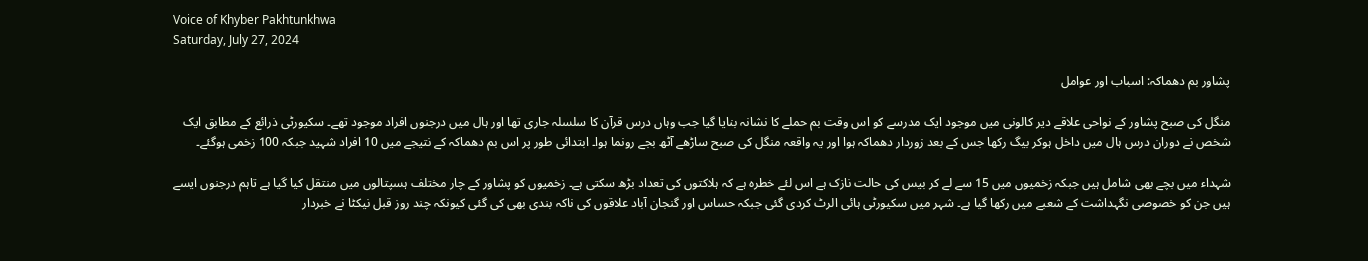Voice of Khyber Pakhtunkhwa
Saturday, July 27, 2024

پشاور بم دھماکہ: اسباب اور عوامل

منگل کی صبح پشاور کے نواحی علاقے دیر کالونی میں موجود ایک مدرسے کو اس وقت بم حملے کا نشانہ بنایا گیا جب وہاں درس قرآن کا سلسلہ جاری تھا اور ہال میں درجنوں افراد موجود تھے۔ سکیورٹی ذرائع کے مطابق ایک شخص نے دوران درس ہال میں داخل ہوکر بیگ رکھا جس کے بعد زوردار دھماکہ ہوا اور یہ واقعہ منگل کی صبح ساڑھے آٹھ بجے رونما ہوا۔ ابتدائی طور پر اس بم دھماکہ کے نتیجے میں 10 افراد شہید جبکہ 100 زخمی ہوگئے۔

شہداء میں بچے بھی شامل ہیں جبکہ زخمیوں میں 15 سے لے کر بیس کی حالت نازک ہے اس لئے خطرہ ہے کہ ہلاکتوں کی تعداد بڑھ سکتی ہے۔ زخمیوں کو پشاور کے چار مختلف ہسپتالوں میں منتقل کیا گیا ہے تاہم درجنوں ایسے ہیں جن کو خصوصی نگہداشت کے شعبے میں رکھا گیا ہے۔ شہر میں سکیورٹی ہائی الرٹ کردی گئی جبکہ حساس اور گنجان آباد علاقوں کی ناکہ بندی بھی کی گئی کیونکہ چند روز قبل نیکٹا نے خبردار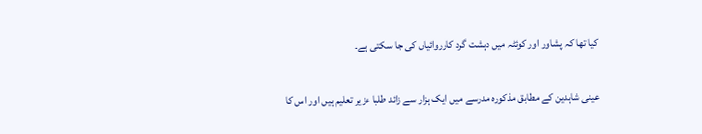کیا تھا کہ پشاور اور کوئٹہ میں دہشت گرد کارروائیاں کی جا سکتی ہے۔

عینی شاہدین کے مطابق مذکورہ مدرسے میں ایک ہزار سے زائد طلبا ءزیر تعلیم ہیں اور اس کا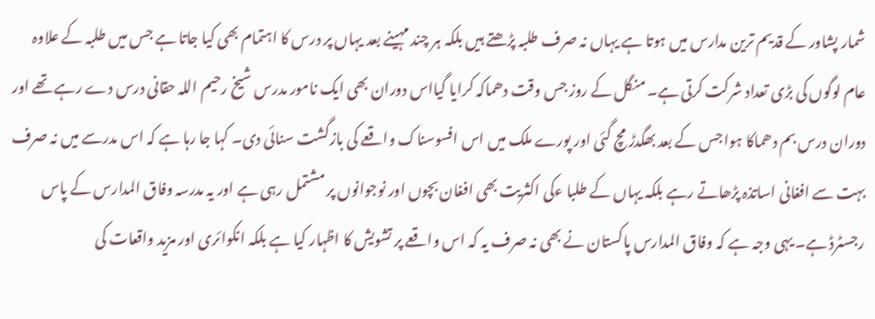شمار پشاور کے قدیم ترین مدارس میں ہوتا ہے یہاں نہ صرف طلبہ پڑھتے ہیں بلکہ ہر چند مہینے بعد یہاں پر درس کا اہتمام بھی کیا جاتا ہے جس میں طلبہ کے علاوہ عام لوگوں کی بڑی تعداد شرکت کرتی ہے۔ منگل کے روز جس وقت دھماکہ کرایا گیااس دوران بھی ایک نامور مدرس شیخ رحیم اللہ حقانی درس دے رہے تھے اور دوران درس بم دھماکا ہوا جس کے بعد بھگدڑ مچ گئی اور پورے ملک میں اس افسوسناک واقعے کی بازگشت سنائی دی۔ کہا جا رہا ہے کہ اس مدرسے میں نہ صرف بہت سے افغانی اساتذہ پڑھاتے رہے بلکہ یہاں کے طلبا ءکی اکثریت بھی افغان بچوں اور نوجوانوں پر مشتمل رہی ہے اور یہ مدرسہ وفاق المدارس کے پاس رجسٹرڈ ہے۔ یہی وجہ ہے کہ وفاق المدارس پاکستان نے بھی نہ صرف یہ کہ اس واقعے پر تشویش کا اظہار کیا ہے بلکہ انکوائری اور مزید واقعات کی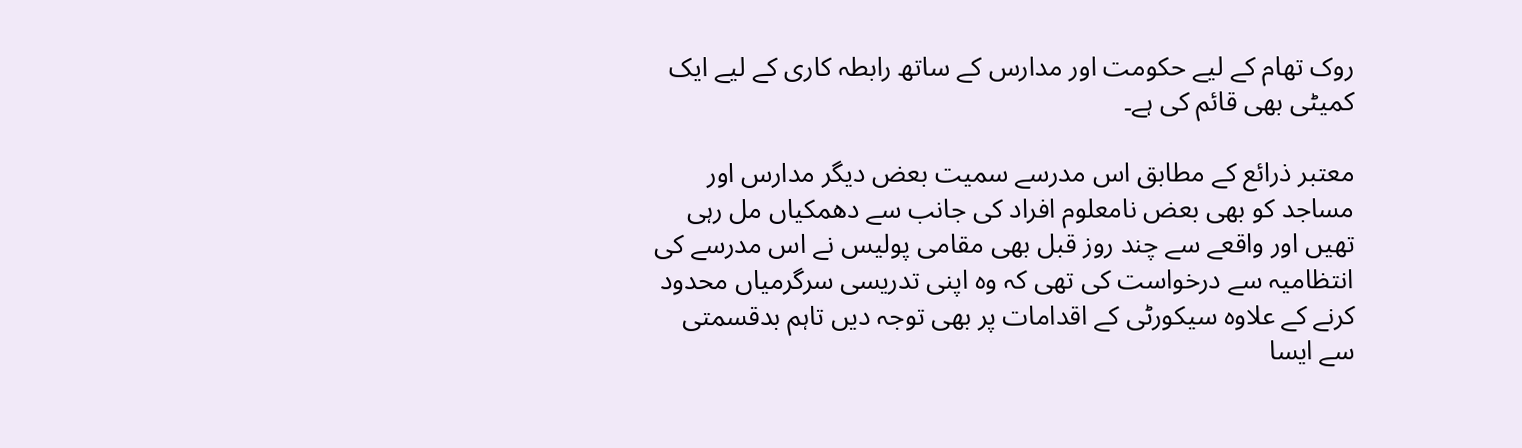روک تھام کے لیے حکومت اور مدارس کے ساتھ رابطہ کاری کے لیے ایک کمیٹی بھی قائم کی ہے۔

معتبر ذرائع کے مطابق اس مدرسے سمیت بعض دیگر مدارس اور مساجد کو بھی بعض نامعلوم افراد کی جانب سے دھمکیاں مل رہی تھیں اور واقعے سے چند روز قبل بھی مقامی پولیس نے اس مدرسے کی انتظامیہ سے درخواست کی تھی کہ وہ اپنی تدریسی سرگرمیاں محدود کرنے کے علاوہ سیکورٹی کے اقدامات پر بھی توجہ دیں تاہم بدقسمتی سے ایسا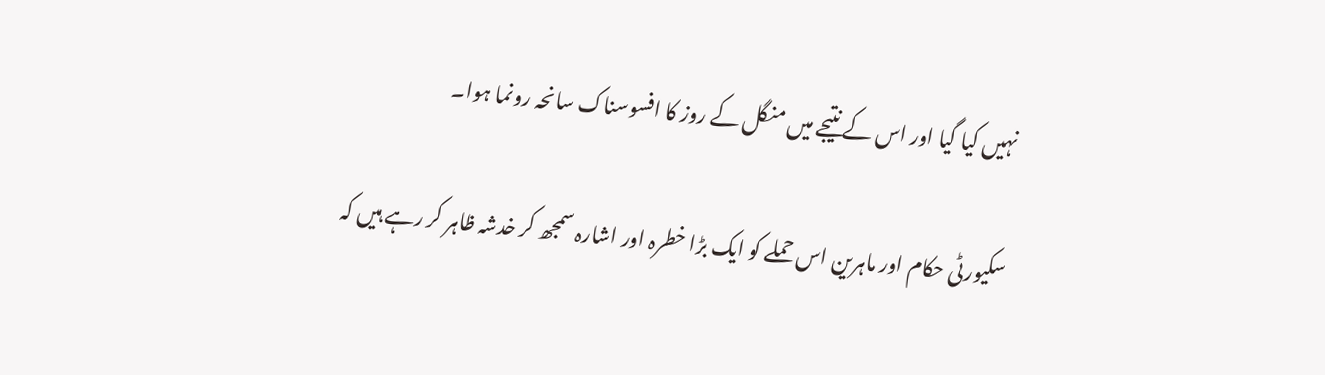نہیں کیا گیا اور اس کے نتیجے میں منگل کے روز کا افسوسناک سانحہ رونما ہوا۔

سکیورٹی حکام اور ماہرین اس حملے کو ایک بڑا خطرہ اور اشارہ سمجھ کر خدشہ ظاہر کر رہے ہیں کہ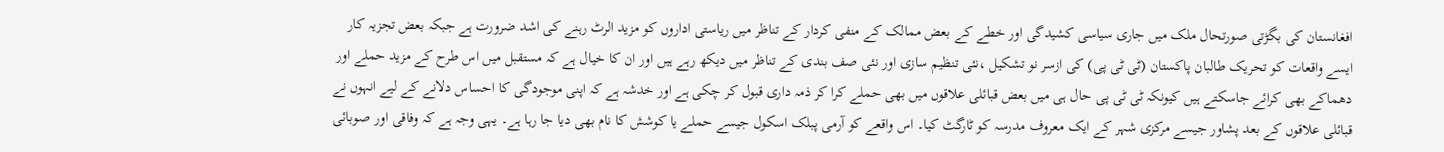افغانستان کی بگڑتی صورتحال ملک میں جاری سیاسی کشیدگی اور خطے کے بعض ممالک کے منفی کردار کے تناظر میں ریاستی اداروں کو مزید الرٹ رہنے کی اشد ضرورت ہے جبکہ بعض تجزیہ کار ایسے واقعات کو تحریک طالبان پاکستان (ٹی ٹی پی) کی ازسر نو تشکیل ،نئی تنظیم سازی اور نئی صف بندی کے تناظر میں دیکھ رہے ہیں اور ان کا خیال ہے کہ مستقبل میں اس طرح کے مزید حملے اور دھماکے بھی کرائے جاسکتے ہیں کیونکہ ٹی ٹی پی حال ہی میں بعض قبائلی علاقوں میں بھی حملے کرا کر ذمہ داری قبول کر چکی ہے اور خدشہ ہے کہ اپنی موجودگی کا احساس دلانے کے لیے انہوں نے قبائلی علاقوں کے بعد پشاور جیسے مرکزی شہر کے ایک معروف مدرسہ کو ٹارگٹ کیا۔ اس واقعے کو آرمی پبلک اسکول جیسے حملے یا کوشش کا نام بھی دیا جا رہا ہے۔ یہی وجہ ہے کہ وفاقی اور صوبائی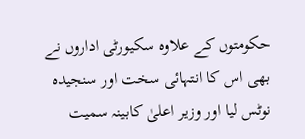حکومتوں کے علاوہ سکیورٹی اداروں نے بھی اس کا انتہائی سخت اور سنجیدہ نوٹس لیا اور وزیر اعلیٰ کابینہ سمیت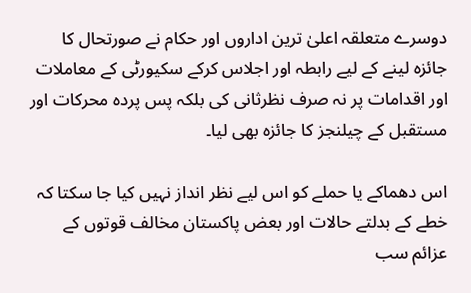دوسرے متعلقہ اعلیٰ ترین اداروں اور حکام نے صورتحال کا جائزہ لینے کے لیے رابطہ اور اجلاس کرکے سکیورٹی کے معاملات اور اقدامات پر نہ صرف نظرثانی کی بلکہ پس پردہ محرکات اور مستقبل کے چیلنجز کا جائزہ بھی لیا۔

اس دھماکے یا حملے کو اس لیے نظر انداز نہیں کیا جا سکتا کہ خطے کے بدلتے حالات اور بعض پاکستان مخالف قوتوں کے عزائم سب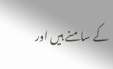کے سامنے ہیں اور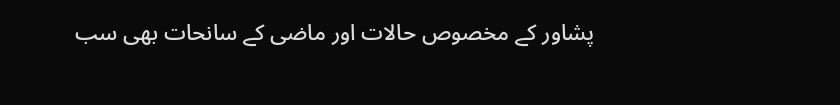پشاور کے مخصوص حالات اور ماضی کے سانحات بھی سب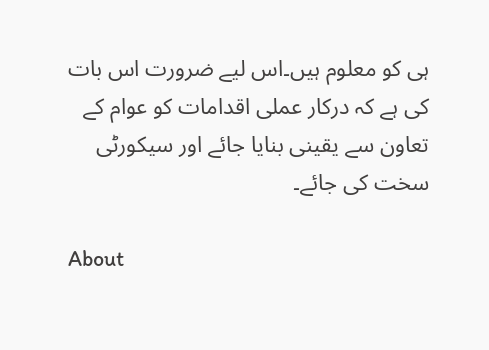ہی کو معلوم ہیں۔اس لیے ضرورت اس بات کی ہے کہ درکار عملی اقدامات کو عوام کے تعاون سے یقینی بنایا جائے اور سیکورٹی سخت کی جائے۔

About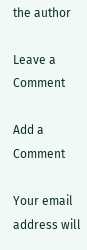the author

Leave a Comment

Add a Comment

Your email address will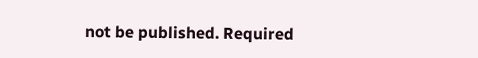not be published. Required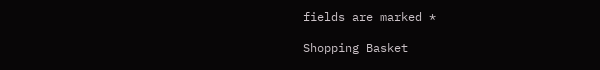fields are marked *

Shopping Basket